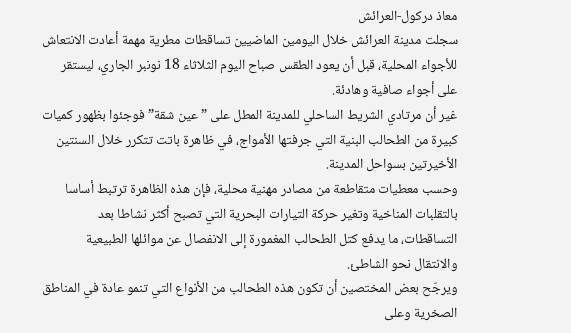معاذ دركول-العرائش
سجلت مدينة العرائش خلال اليومين الماضيين تساقطات مطرية مهمة أعادت الانتعاش للأجواء المحلية، قبل أن يعود الطقس صباح اليوم الثلاثاء 18 نونبر الجاري، ليستقر على أجواء صافية وهادئة.
غير أن مرتادي الشريط الساحلي للمدينة المطل على ” عين شقة” فوجئوا بظهور كميات كبيرة من الطحالب البنية التي جرفتها الأمواج، في ظاهرة باتت تتكرر خلال السنتين الأخيرتين بسواحل المدينة.
وحسب معطيات متقاطعة من مصادر مهنية محلية، فإن هذه الظاهرة ترتبط أساسا بالتقلبات المناخية وتغير حركة التيارات البحرية التي تصبح أكثر نشاطا بعد التساقطات، ما يدفع كتل الطحالب المغمورة إلى الانفصال عن موائلها الطبيعية والانتقال نحو الشاطئ.
ويرجّح بعض المختصين أن تكون هذه الطحالب من الأنواع التي تنمو عادة في المناطق الصخرية وعلى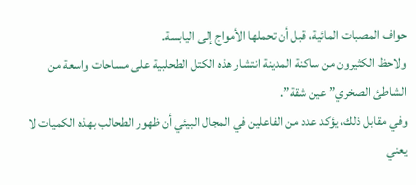حواف المصبات المائية، قبل أن تحملها الأمواج إلى اليابسة.
ولاحظ الكثيرون من ساكنة المدينة انتشار هذه الكتل الطحلبية على مساحات واسعة من الشاطئ الصخري” عين شقة”.
وفي مقابل ذلك، يؤكد عدد من الفاعلين في المجال البيئي أن ظهور الطحالب بهذه الكميات لا يعني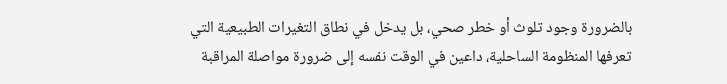بالضرورة وجود تلوث أو خطر صحي، بل يدخل في نطاق التغيرات الطبيعية التي تعرفها المنظومة الساحلية، داعين في الوقت نفسه إلى ضرورة مواصلة المراقبة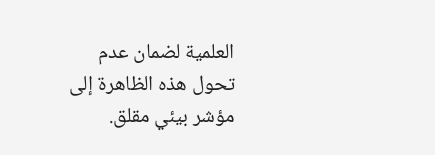العلمية لضمان عدم تحول هذه الظاهرة إلى مؤشر بيئي مقلق.